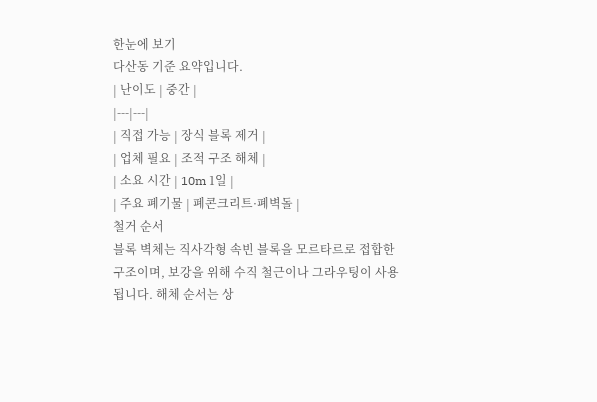한눈에 보기
다산동 기준 요약입니다.
| 난이도 | 중간 |
|---|---|
| 직접 가능 | 장식 블록 제거 |
| 업체 필요 | 조적 구조 해체 |
| 소요 시간 | 10m 1일 |
| 주요 폐기물 | 폐콘크리트·폐벽돌 |
철거 순서
블록 벽체는 직사각형 속빈 블록을 모르타르로 접합한 구조이며, 보강을 위해 수직 철근이나 그라우팅이 사용됩니다. 해체 순서는 상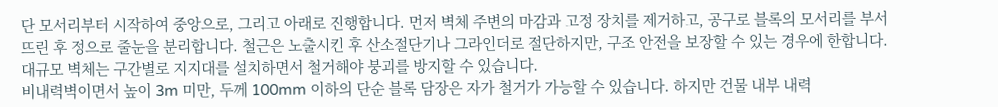단 모서리부터 시작하여 중앙으로, 그리고 아래로 진행합니다. 먼저 벽체 주변의 마감과 고정 장치를 제거하고, 공구로 블록의 모서리를 부서뜨린 후 정으로 줄눈을 분리합니다. 철근은 노출시킨 후 산소절단기나 그라인더로 절단하지만, 구조 안전을 보장할 수 있는 경우에 한합니다. 대규모 벽체는 구간별로 지지대를 설치하면서 철거해야 붕괴를 방지할 수 있습니다.
비내력벽이면서 높이 3m 미만, 두께 100mm 이하의 단순 블록 담장은 자가 철거가 가능할 수 있습니다. 하지만 건물 내부 내력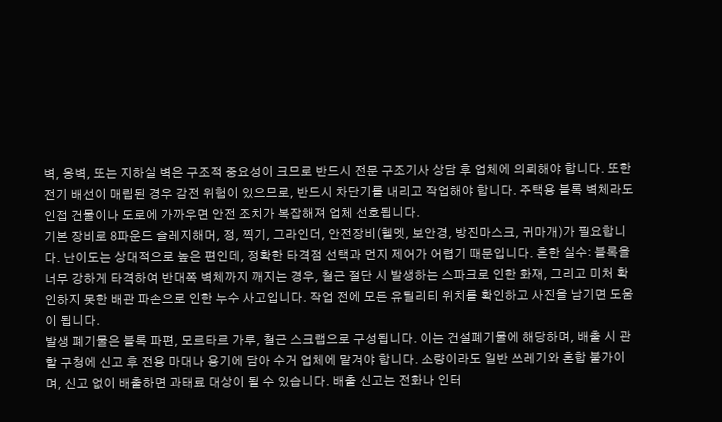벽, 옹벽, 또는 지하실 벽은 구조적 중요성이 크므로 반드시 전문 구조기사 상담 후 업체에 의뢰해야 합니다. 또한 전기 배선이 매립된 경우 감전 위험이 있으므로, 반드시 차단기를 내리고 작업해야 합니다. 주택용 블록 벽체라도 인접 건물이나 도로에 가까우면 안전 조치가 복잡해져 업체 선호됩니다.
기본 장비로 8파운드 슬레지해머, 정, 찍기, 그라인더, 안전장비(헬멧, 보안경, 방진마스크, 귀마개)가 필요합니다. 난이도는 상대적으로 높은 편인데, 정확한 타격점 선택과 먼지 제어가 어렵기 때문입니다. 흔한 실수: 블록을 너무 강하게 타격하여 반대쪽 벽체까지 깨지는 경우, 철근 절단 시 발생하는 스파크로 인한 화재, 그리고 미처 확인하지 못한 배관 파손으로 인한 누수 사고입니다. 작업 전에 모든 유틸리티 위치를 확인하고 사진을 남기면 도움이 됩니다.
발생 폐기물은 블록 파편, 모르타르 가루, 철근 스크랩으로 구성됩니다. 이는 건설폐기물에 해당하며, 배출 시 관할 구청에 신고 후 전용 마대나 용기에 담아 수거 업체에 맡겨야 합니다. 소량이라도 일반 쓰레기와 혼합 불가이며, 신고 없이 배출하면 과태료 대상이 될 수 있습니다. 배출 신고는 전화나 인터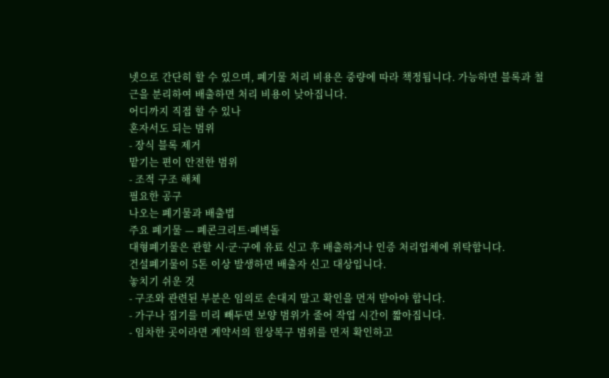넷으로 간단히 할 수 있으며, 폐기물 처리 비용은 중량에 따라 책정됩니다. 가능하면 블록과 철근을 분리하여 배출하면 처리 비용이 낮아집니다.
어디까지 직접 할 수 있나
혼자서도 되는 범위
- 장식 블록 제거
맡기는 편이 안전한 범위
- 조적 구조 해체
필요한 공구
나오는 폐기물과 배출법
주요 폐기물 — 폐콘크리트·폐벽돌
대형폐기물은 관할 시·군·구에 유료 신고 후 배출하거나 인증 처리업체에 위탁합니다.
건설폐기물이 5톤 이상 발생하면 배출자 신고 대상입니다.
놓치기 쉬운 것
- 구조와 관련된 부분은 임의로 손대지 말고 확인을 먼저 받아야 합니다.
- 가구나 집기를 미리 빼두면 보양 범위가 줄어 작업 시간이 짧아집니다.
- 임차한 곳이라면 계약서의 원상복구 범위를 먼저 확인하고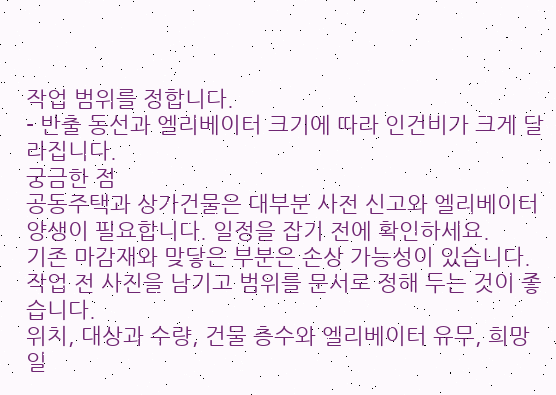작업 범위를 정합니다.
- 반출 동선과 엘리베이터 크기에 따라 인건비가 크게 달라집니다.
궁금한 점
공동주택과 상가건물은 대부분 사전 신고와 엘리베이터 양생이 필요합니다. 일정을 잡기 전에 확인하세요.
기존 마감재와 맞닿은 부분은 손상 가능성이 있습니다. 작업 전 사진을 남기고 범위를 문서로 정해 두는 것이 좋습니다.
위치, 대상과 수량, 건물 층수와 엘리베이터 유무, 희망 일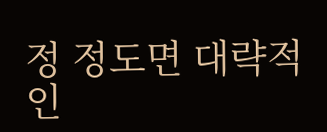정 정도면 대략적인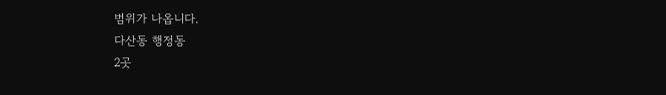범위가 나옵니다.
다산동 행정동
2곳